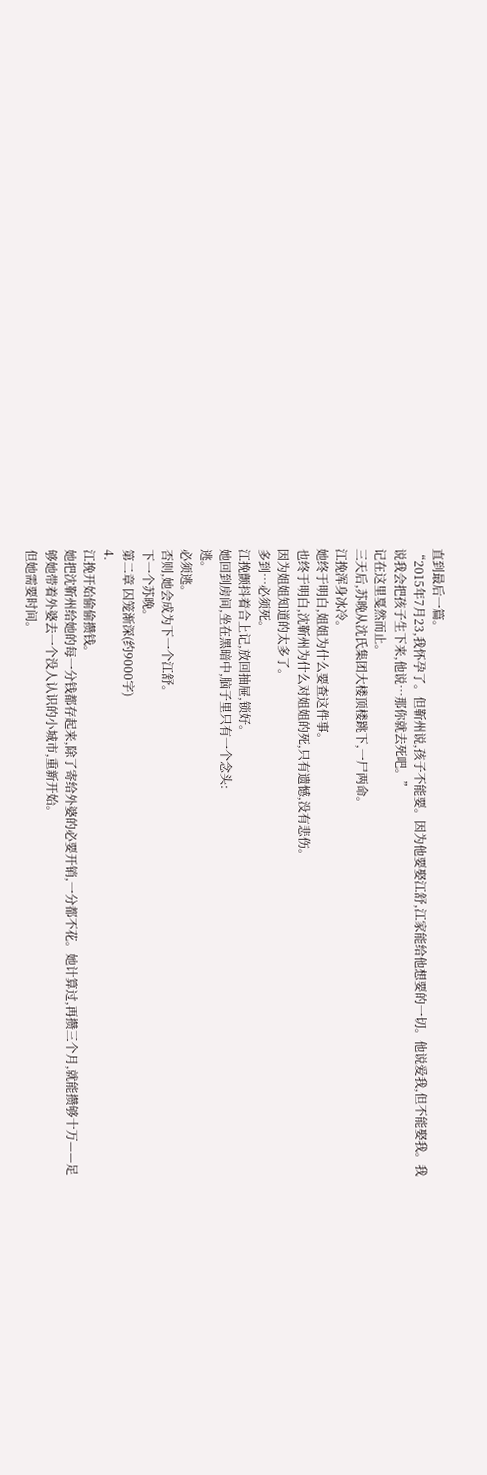直到最后一篇。
“2015年7月23,我怀孕了。但靳州说,孩子不能要。因为他要娶江舒,江家能给他想要的一切。他说爱我,但不能娶我。我说我会把孩子生下来,他说…那你就去死吧。”
记在这里戛然而止。
三天后,苏晚从沈氏集团大楼顶楼跳下,一尸两命。
江挽浑身冰冷。
她终于明白,姐姐为什么要查这件事。
也终于明白,沈靳州为什么对姐姐的死,只有遗憾,没有悲伤。
因为姐姐知道的太多了。
多到…必须死。
江挽颤抖着合上记,放回抽屉,锁好。
她回到房间,坐在黑暗中,脑子里只有一个念头:
逃。
必须逃。
否则,她会成为下一个江舒。
下一个苏晚。
第二章 囚笼渐深(约9000字)
4.
江挽开始偷偷攒钱。
她把沈靳州给她的每一分钱都存起来,除了寄给外婆的必要开销,一分都不花。她计算过,再攒三个月,就能攒够十万——足够她带着外婆去一个没人认识的小城市,重新开始。
但她需要时间。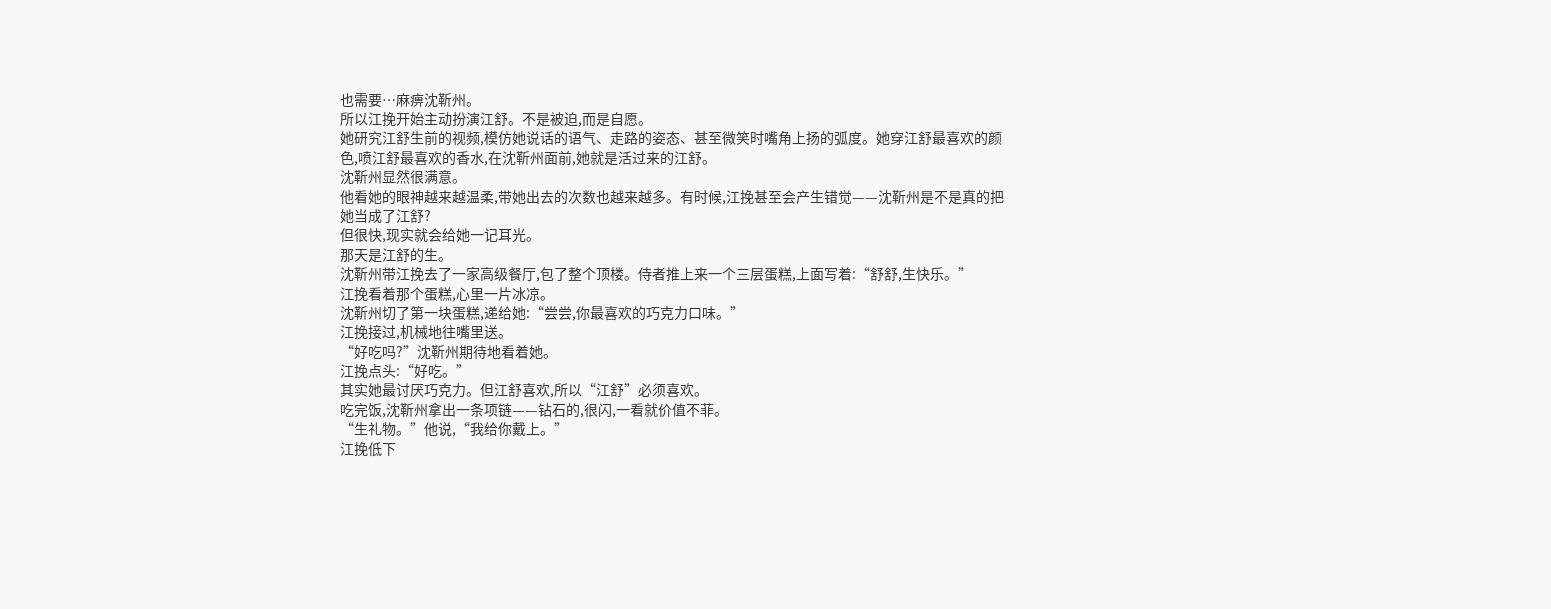也需要…麻痹沈靳州。
所以江挽开始主动扮演江舒。不是被迫,而是自愿。
她研究江舒生前的视频,模仿她说话的语气、走路的姿态、甚至微笑时嘴角上扬的弧度。她穿江舒最喜欢的颜色,喷江舒最喜欢的香水,在沈靳州面前,她就是活过来的江舒。
沈靳州显然很满意。
他看她的眼神越来越温柔,带她出去的次数也越来越多。有时候,江挽甚至会产生错觉——沈靳州是不是真的把她当成了江舒?
但很快,现实就会给她一记耳光。
那天是江舒的生。
沈靳州带江挽去了一家高级餐厅,包了整个顶楼。侍者推上来一个三层蛋糕,上面写着:“舒舒,生快乐。”
江挽看着那个蛋糕,心里一片冰凉。
沈靳州切了第一块蛋糕,递给她:“尝尝,你最喜欢的巧克力口味。”
江挽接过,机械地往嘴里送。
“好吃吗?”沈靳州期待地看着她。
江挽点头:“好吃。”
其实她最讨厌巧克力。但江舒喜欢,所以“江舒”必须喜欢。
吃完饭,沈靳州拿出一条项链——钻石的,很闪,一看就价值不菲。
“生礼物。”他说,“我给你戴上。”
江挽低下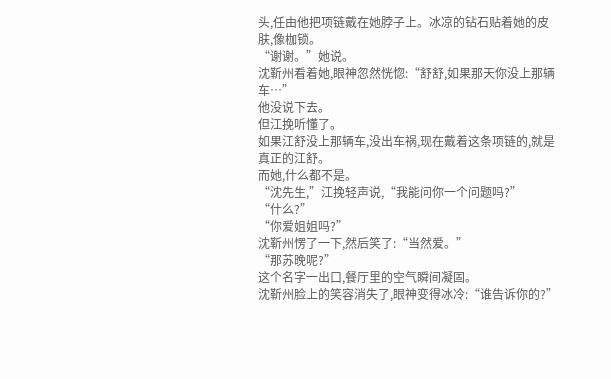头,任由他把项链戴在她脖子上。冰凉的钻石贴着她的皮肤,像枷锁。
“谢谢。”她说。
沈靳州看着她,眼神忽然恍惚:“舒舒,如果那天你没上那辆车…”
他没说下去。
但江挽听懂了。
如果江舒没上那辆车,没出车祸,现在戴着这条项链的,就是真正的江舒。
而她,什么都不是。
“沈先生,”江挽轻声说,“我能问你一个问题吗?”
“什么?”
“你爱姐姐吗?”
沈靳州愣了一下,然后笑了:“当然爱。”
“那苏晚呢?”
这个名字一出口,餐厅里的空气瞬间凝固。
沈靳州脸上的笑容消失了,眼神变得冰冷:“谁告诉你的?”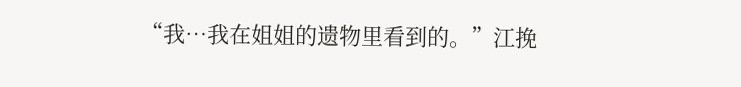“我…我在姐姐的遗物里看到的。”江挽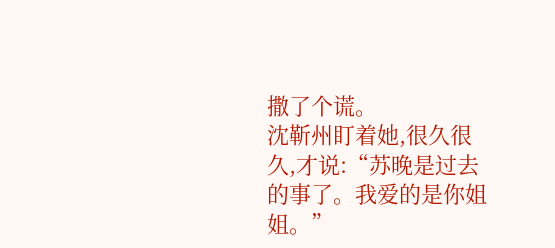撒了个谎。
沈靳州盯着她,很久很久,才说:“苏晚是过去的事了。我爱的是你姐姐。”